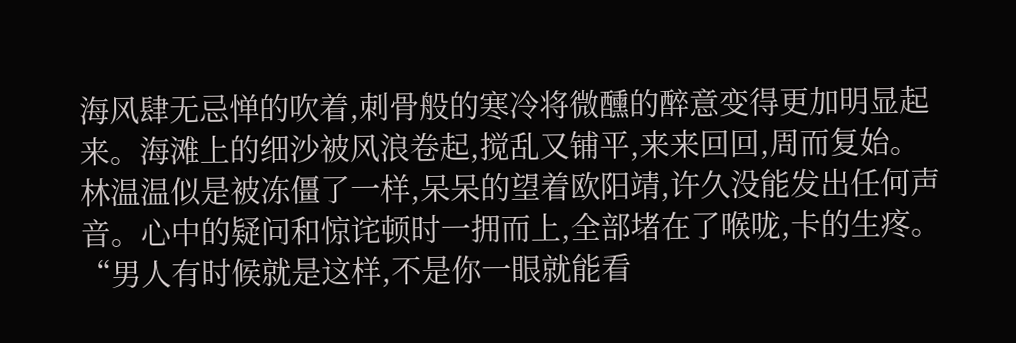海风肆无忌惮的吹着,刺骨般的寒冷将微醺的醉意变得更加明显起来。海滩上的细沙被风浪卷起,搅乱又铺平,来来回回,周而复始。
林温温似是被冻僵了一样,呆呆的望着欧阳靖,许久没能发出任何声音。心中的疑问和惊诧顿时一拥而上,全部堵在了喉咙,卡的生疼。
“男人有时候就是这样,不是你一眼就能看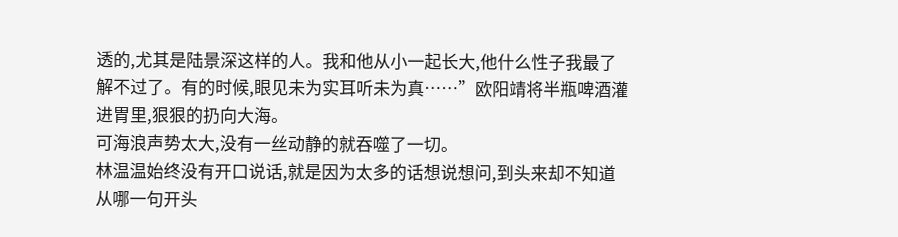透的,尤其是陆景深这样的人。我和他从小一起长大,他什么性子我最了解不过了。有的时候,眼见未为实耳听未为真……”欧阳靖将半瓶啤酒灌进胃里,狠狠的扔向大海。
可海浪声势太大,没有一丝动静的就吞噬了一切。
林温温始终没有开口说话,就是因为太多的话想说想问,到头来却不知道从哪一句开头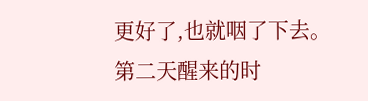更好了,也就咽了下去。
第二天醒来的时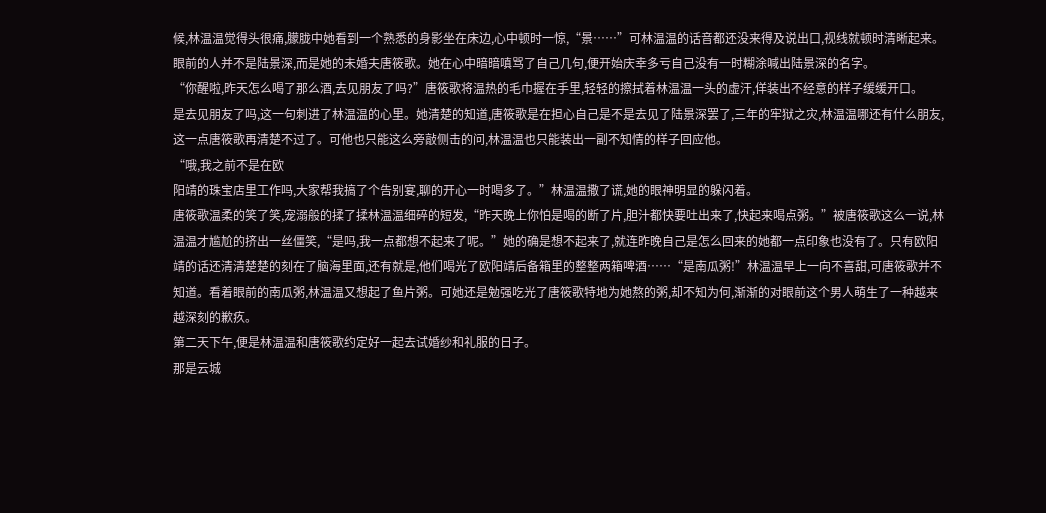候,林温温觉得头很痛,朦胧中她看到一个熟悉的身影坐在床边,心中顿时一惊,“景……”可林温温的话音都还没来得及说出口,视线就顿时清晰起来。眼前的人并不是陆景深,而是她的未婚夫唐筱歌。她在心中暗暗嗔骂了自己几句,便开始庆幸多亏自己没有一时糊涂喊出陆景深的名字。
“你醒啦,昨天怎么喝了那么酒,去见朋友了吗?”唐筱歌将温热的毛巾握在手里,轻轻的擦拭着林温温一头的虚汗,佯装出不经意的样子缓缓开口。
是去见朋友了吗,这一句刺进了林温温的心里。她清楚的知道,唐筱歌是在担心自己是不是去见了陆景深罢了,三年的牢狱之灾,林温温哪还有什么朋友,这一点唐筱歌再清楚不过了。可他也只能这么旁敲侧击的问,林温温也只能装出一副不知情的样子回应他。
“哦,我之前不是在欧
阳靖的珠宝店里工作吗,大家帮我搞了个告别宴,聊的开心一时喝多了。”林温温撒了谎,她的眼神明显的躲闪着。
唐筱歌温柔的笑了笑,宠溺般的揉了揉林温温细碎的短发,“昨天晚上你怕是喝的断了片,胆汁都快要吐出来了,快起来喝点粥。”被唐筱歌这么一说,林温温才尴尬的挤出一丝僵笑,“是吗,我一点都想不起来了呢。”她的确是想不起来了,就连昨晚自己是怎么回来的她都一点印象也没有了。只有欧阳靖的话还清清楚楚的刻在了脑海里面,还有就是,他们喝光了欧阳靖后备箱里的整整两箱啤酒……“是南瓜粥!”林温温早上一向不喜甜,可唐筱歌并不知道。看着眼前的南瓜粥,林温温又想起了鱼片粥。可她还是勉强吃光了唐筱歌特地为她熬的粥,却不知为何,渐渐的对眼前这个男人萌生了一种越来越深刻的歉疚。
第二天下午,便是林温温和唐筱歌约定好一起去试婚纱和礼服的日子。
那是云城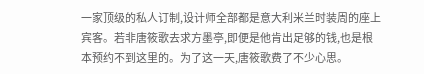一家顶级的私人订制,设计师全部都是意大利米兰时装周的座上宾客。若非唐筱歌去求方墨亭,即便是他肯出足够的钱,也是根本预约不到这里的。为了这一天,唐筱歌费了不少心思。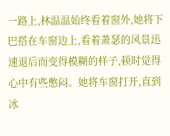一路上,林温温始终看着窗外,她将下巴搭在车窗边上,看着萧瑟的风景迅速退后而变得模糊的样子,顿时觉得心中有些憋闷。她将车窗打开,直到冰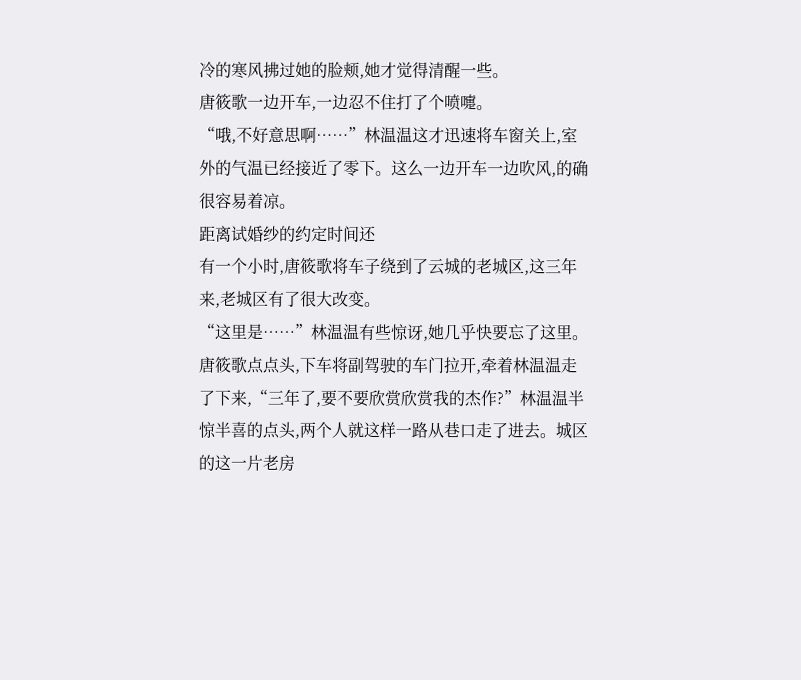冷的寒风拂过她的脸颊,她才觉得清醒一些。
唐筱歌一边开车,一边忍不住打了个喷嚏。
“哦,不好意思啊……”林温温这才迅速将车窗关上,室外的气温已经接近了零下。这么一边开车一边吹风,的确很容易着凉。
距离试婚纱的约定时间还
有一个小时,唐筱歌将车子绕到了云城的老城区,这三年来,老城区有了很大改变。
“这里是……”林温温有些惊讶,她几乎快要忘了这里。
唐筱歌点点头,下车将副驾驶的车门拉开,牵着林温温走了下来,“三年了,要不要欣赏欣赏我的杰作?”林温温半惊半喜的点头,两个人就这样一路从巷口走了进去。城区的这一片老房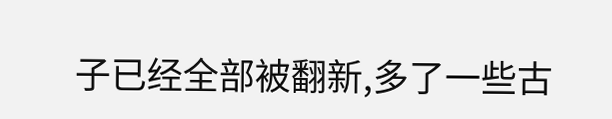子已经全部被翻新,多了一些古